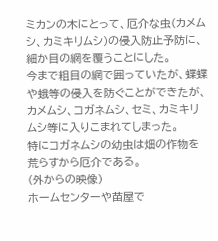ミカンの木にとって、厄介な虫(カメムシ、カミキリムシ)の侵入防止予防に、細か目の網を覆うことにした。
今まで粗目の網で囲っていたが、蝶蝶や蛾等の侵入を防ぐことができたが、カメムシ、コガネムシ、セミ、カミキリムシ等に入りこまれてしまった。
特にコガネムシの幼虫は畑の作物を荒らすから厄介である。
(外からの映像)
ホームセンターや苗屋で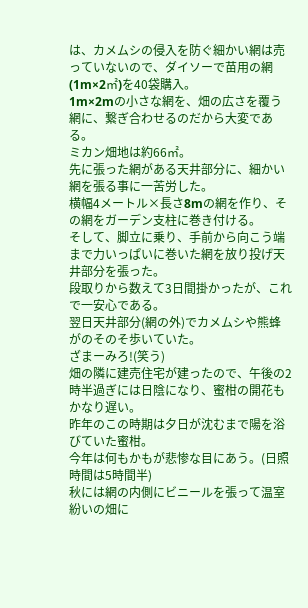は、カメムシの侵入を防ぐ細かい網は売っていないので、ダイソーで苗用の網(1m×2㎡)を40袋購入。
1m×2mの小さな網を、畑の広さを覆う網に、繋ぎ合わせるのだから大変である。
ミカン畑地は約66㎡。
先に張った網がある天井部分に、細かい網を張る事に一苦労した。
横幅4メートル×長さ8mの網を作り、その網をガーデン支柱に巻き付ける。
そして、脚立に乗り、手前から向こう端まで力いっぱいに巻いた網を放り投げ天井部分を張った。
段取りから数えて3日間掛かったが、これで一安心である。
翌日天井部分(網の外)でカメムシや熊蜂がのそのそ歩いていた。
ざまーみろ!(笑う)
畑の隣に建売住宅が建ったので、午後の2時半過ぎには日陰になり、蜜柑の開花もかなり遅い。
昨年のこの時期は夕日が沈むまで陽を浴びていた蜜柑。
今年は何もかもが悲惨な目にあう。(日照時間は5時間半)
秋には網の内側にビニールを張って温室紛いの畑に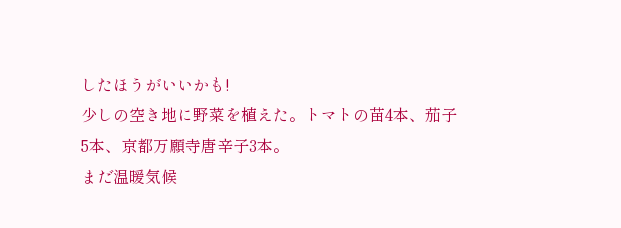したほうがいいかも!
少しの空き地に野菜を植えた。トマトの苗4本、茄子5本、京都万願寺唐辛子3本。
まだ温暖気候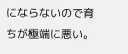にならないので育ちが極端に悪い。